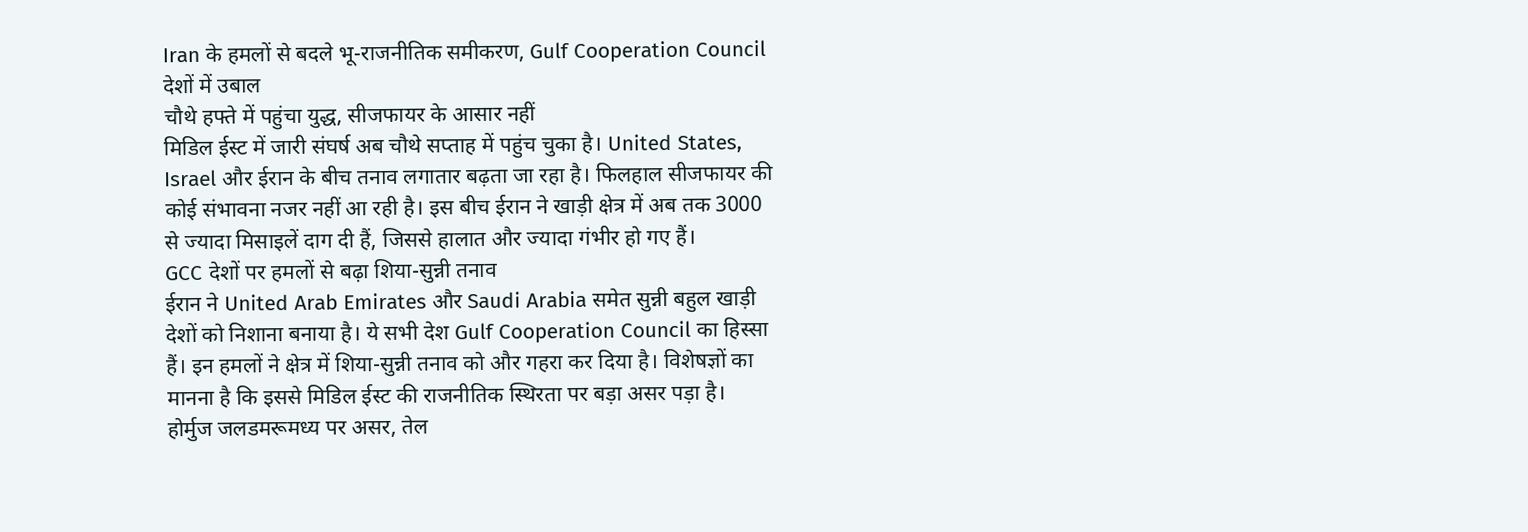Iran के हमलों से बदले भू-राजनीतिक समीकरण, Gulf Cooperation Council देशों में उबाल
चौथे हफ्ते में पहुंचा युद्ध, सीजफायर के आसार नहीं
मिडिल ईस्ट में जारी संघर्ष अब चौथे सप्ताह में पहुंच चुका है। United States, Israel और ईरान के बीच तनाव लगातार बढ़ता जा रहा है। फिलहाल सीजफायर की कोई संभावना नजर नहीं आ रही है। इस बीच ईरान ने खाड़ी क्षेत्र में अब तक 3000 से ज्यादा मिसाइलें दाग दी हैं, जिससे हालात और ज्यादा गंभीर हो गए हैं।
GCC देशों पर हमलों से बढ़ा शिया-सुन्नी तनाव
ईरान ने United Arab Emirates और Saudi Arabia समेत सुन्नी बहुल खाड़ी देशों को निशाना बनाया है। ये सभी देश Gulf Cooperation Council का हिस्सा हैं। इन हमलों ने क्षेत्र में शिया-सुन्नी तनाव को और गहरा कर दिया है। विशेषज्ञों का मानना है कि इससे मिडिल ईस्ट की राजनीतिक स्थिरता पर बड़ा असर पड़ा है।
होर्मुज जलडमरूमध्य पर असर, तेल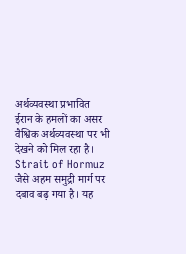अर्थव्यवस्था प्रभावित
ईरान के हमलों का असर वैश्विक अर्थव्यवस्था पर भी देखने को मिल रहा है। Strait of Hormuz जैसे अहम समुद्री मार्ग पर दबाव बढ़ गया है। यह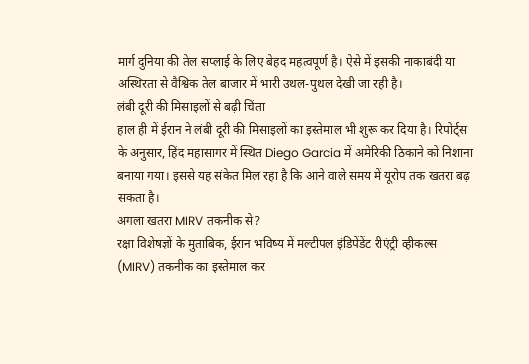मार्ग दुनिया की तेल सप्लाई के लिए बेहद महत्वपूर्ण है। ऐसे में इसकी नाकाबंदी या अस्थिरता से वैश्विक तेल बाजार में भारी उथल-पुथल देखी जा रही है।
लंबी दूरी की मिसाइलों से बढ़ी चिंता
हाल ही में ईरान ने लंबी दूरी की मिसाइलों का इस्तेमाल भी शुरू कर दिया है। रिपोर्ट्स के अनुसार, हिंद महासागर में स्थित Diego Garcia में अमेरिकी ठिकाने को निशाना बनाया गया। इससे यह संकेत मिल रहा है कि आने वाले समय में यूरोप तक खतरा बढ़ सकता है।
अगला खतरा MIRV तकनीक से?
रक्षा विशेषज्ञों के मुताबिक, ईरान भविष्य में मल्टीपल इंडिपेंडेंट रीएंट्री व्हीकल्स (MIRV) तकनीक का इस्तेमाल कर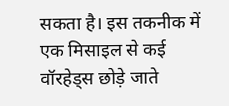सकता है। इस तकनीक में एक मिसाइल से कई वॉरहेड्स छोड़े जाते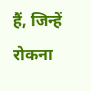हैं, जिन्हें रोकना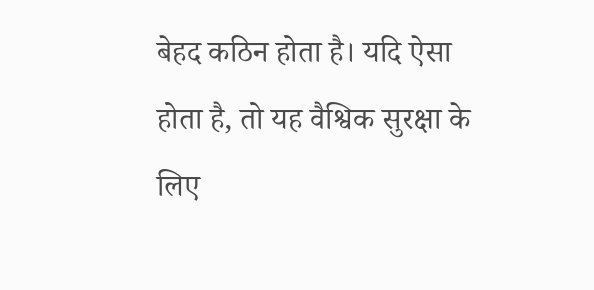बेहद कठिन होता है। यदि ऐसा होता है, तो यह वैश्विक सुरक्षा के लिए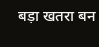बड़ा खतरा बन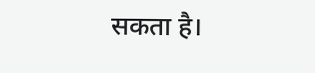सकता है।